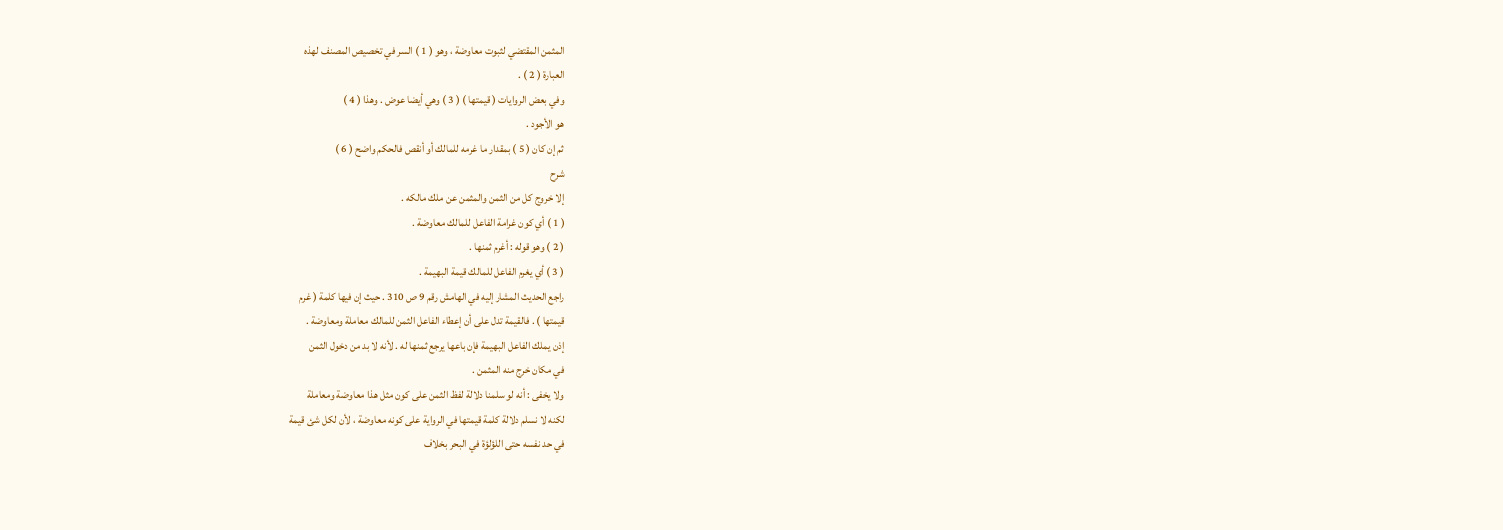المثمن المقتضي لثبوت معاوضة ، وهو ( 1 ) السر في تخصيص المصنف لهذه
العبارة ( 2 ) .
وفي بعض الروايات ( قيمتها ) ( 3 ) وهي أيضا عوض . وهذا ( 4 )
هو الأجود .
ثم إن كان ( 5 ) بمقدار ما غرمه للمالك أو أنقص فالحكم واضح ( 6 )
شرح
إلا خروج كل من الثمن والمثمن عن ملك مالكه .
( 1 ) أي كون غرامة الفاعل للمالك معاوضة .
( 2 ) وهو قوله : أغرم ثمنها .
( 3 ) أي يغرم الفاعل للمالك قيمة البهيمة .
راجع الحديث المشار إليه في الهامش رقم 9 ص 310 . حيث إن فيها كلمة ( غرم
قيمتها ) . فالقيمة تدل على أن إعطاء الفاعل الثمن للمالك معاملة ومعاوضة .
إذن يملك الفاعل البهيمة فإن باعها يرجع ثمنها له . لأنه لا بد من دخول الثمن
في مكان خرج منه المثمن .
ولا يخفى : أنه لو سلمنا دلالة لفظ الثمن على كون مثل هذا معاوضة ومعاملة
لكنه لا نسلم دلالة كلمة قيمتها في الرواية على كونه معاوضة ، لأن لكل شئ قيمة
في حد نفسه حتى اللؤلؤة في البحر بخلاف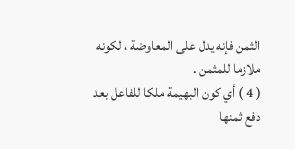الثمن فإنه يدل على المعاوضة ، لكونه
ملازما للمثمن .
( 4 ) أي كون البهيمة ملكا للفاعل بعد دفع ثمنها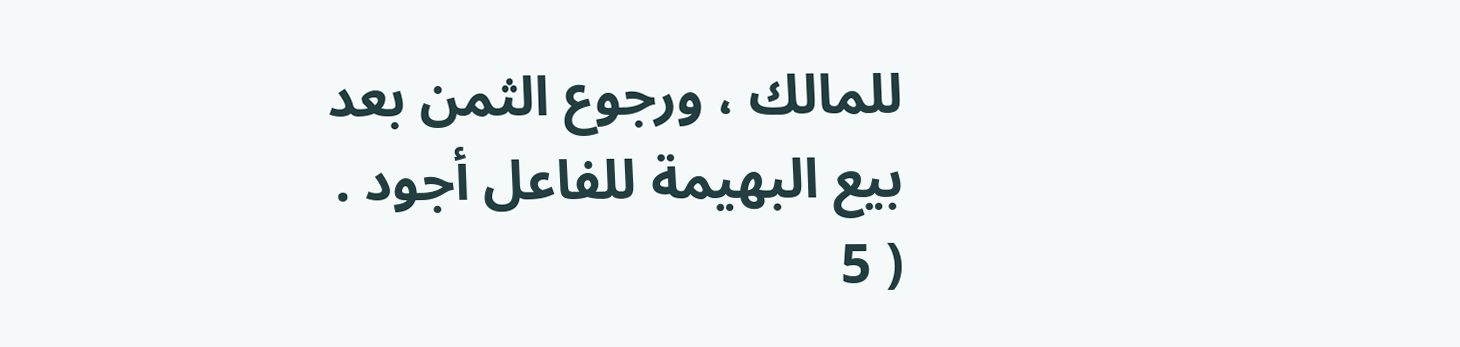للمالك ، ورجوع الثمن بعد
بيع البهيمة للفاعل أجود .
( 5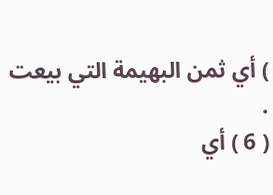) أي ثمن البهيمة التي بيعت .
( 6 ) أي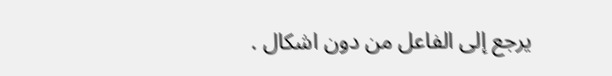يرجع إلى الفاعل من دون اشكال .